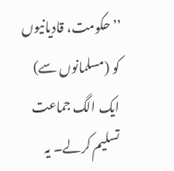’’حکومت، قادیانیوں کو (مسلمانوں سے) ایک الگ جماعت تسلیم کرلے۔ یہ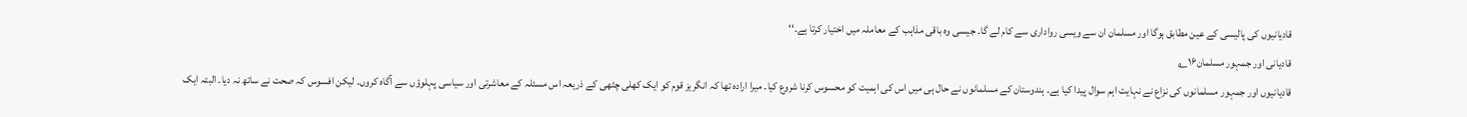قادیانیوں کی پالیسی کے عین مطابق ہوگا اور مسلمان ان سے ویسی رواداری سے کام لے گا۔ جیسی وہ باقی مذاہب کے معاملہ میں اختیار کرتا ہے۔‘‘
قادیانی اور جمہور مسلمان۱۶؎
قادیانیوں اور جمہور مسلمانوں کی نزاع نے نہایت اہم سوال پیدا کیا ہے۔ ہندوستان کے مسلمانوں نے حال ہی میں اس کی اہمیت کو محسوس کرنا شروع کیا۔ میرا ارادہ تھا کہ انگریز قوم کو ایک کھلی چٹھی کے ذریعہ اس مسئلہ کے معاشرتی اور سیاسی پہلوؤں سے آگاہ کروں۔ لیکن افسوس کہ صحت نے ساتھ نہ دیا۔ البتہ ایک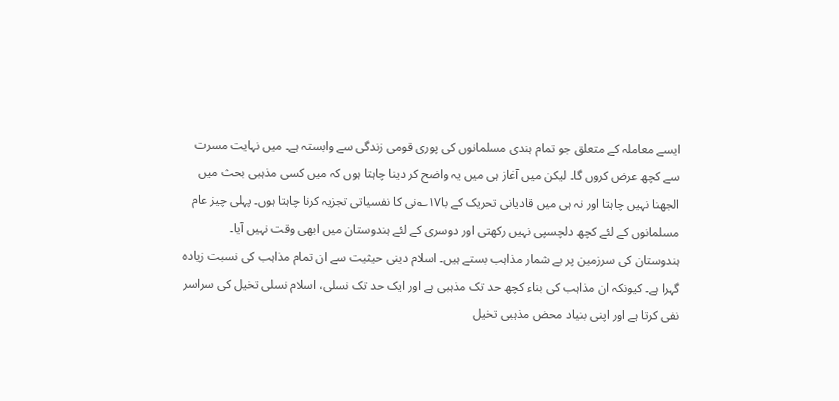ایسے معاملہ کے متعلق جو تمام ہندی مسلمانوں کی پوری قومی زندگی سے وابستہ ہے۔ میں نہایت مسرت سے کچھ عرض کروں گا۔ لیکن میں آغاز ہی میں یہ واضح کر دینا چاہتا ہوں کہ میں کسی مذہبی بحث میں الجھنا نہیں چاہتا اور نہ ہی میں قادیانی تحریک کے با۱۷؎نی کا نفسیاتی تجزیہ کرنا چاہتا ہوں۔ پہلی چیز عام مسلمانوں کے لئے کچھ دلچسپی نہیں رکھتی اور دوسری کے لئے ہندوستان میں ابھی وقت نہیں آیا۔
ہندوستان کی سرزمین پر بے شمار مذاہب بستے ہیں۔ اسلام دینی حیثیت سے ان تمام مذاہب کی نسبت زیادہ گہرا ہے۔ کیونکہ ان مذاہب کی بناء کچھ حد تک مذہبی ہے اور ایک حد تک نسلی، اسلام نسلی تخیل کی سراسر نفی کرتا ہے اور اپنی بنیاد محض مذہبی تخیل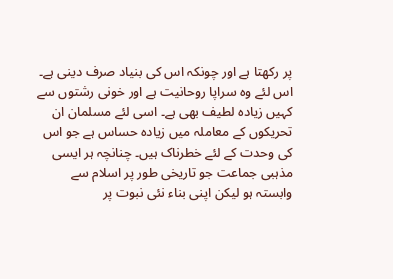پر رکھتا ہے اور چونکہ اس کی بنیاد صرف دینی ہے۔ اس لئے وہ سراپا روحانیت ہے اور خونی رشتوں سے کہیں زیادہ لطیف بھی ہے۔ اسی لئے مسلمان ان تحریکوں کے معاملہ میں زیادہ حساس ہے جو اس کی وحدت کے لئے خطرناک ہیں۔ چنانچہ ہر ایسی مذہبی جماعت جو تاریخی طور پر اسلام سے وابستہ ہو لیکن اپنی بناء نئی نبوت پر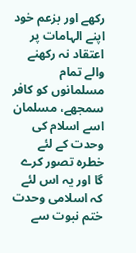رکھے اور بزعم خود اپنے الہامات پر اعتقاد نہ رکھنے والے تمام مسلمانوں کو کافر سمجھے، مسلمان اسے اسلام کی وحدت کے لئے خطرہ تصور کرے گا اور یہ اس لئے کہ اسلامی وحدت ختم نبوت سے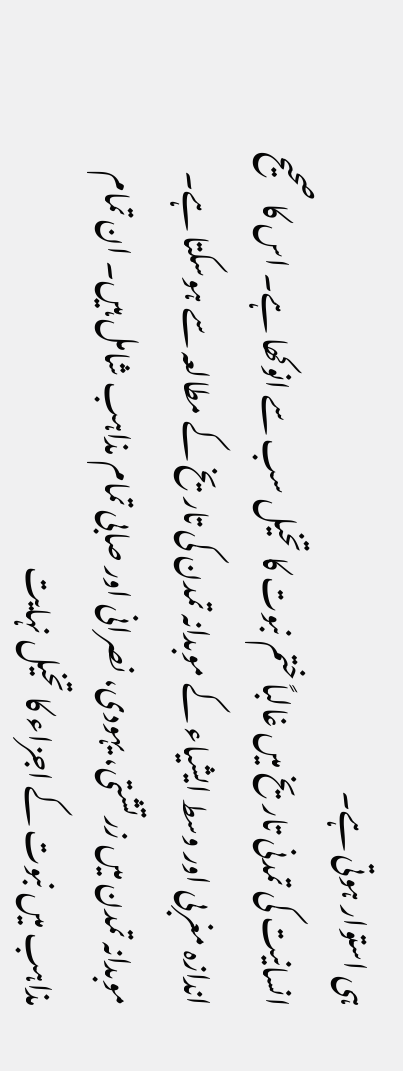ہی استوار ہوتی ہے۔
انسانیت کی تمدنی تاریخ میں غالباً ختم نبوت کا تخیل سب سے انوکھا ہے۔ اس کا صحیح اندازہ مغربی اور وسط ایشیاء کے موبدانہ تمدن کی تاریخ کے مطالعہ سے ہوسکتا ہے۔ موبدانہ تمدن میں زرتشتی، یہودی، نصرانی اور صابی تمام مذاہب شامل ہیں۔ ان تمام مذاہب میں نبوت کے اجزاء کا تخیل نہایت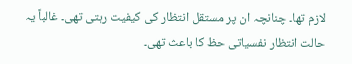لازم تھا۔ چنانچہ ان پر مستقل انتظار کی کیفیت رہتی تھی۔ غالباً یہ حالت انتظار نفسیاتی حظ کا باعث تھی۔